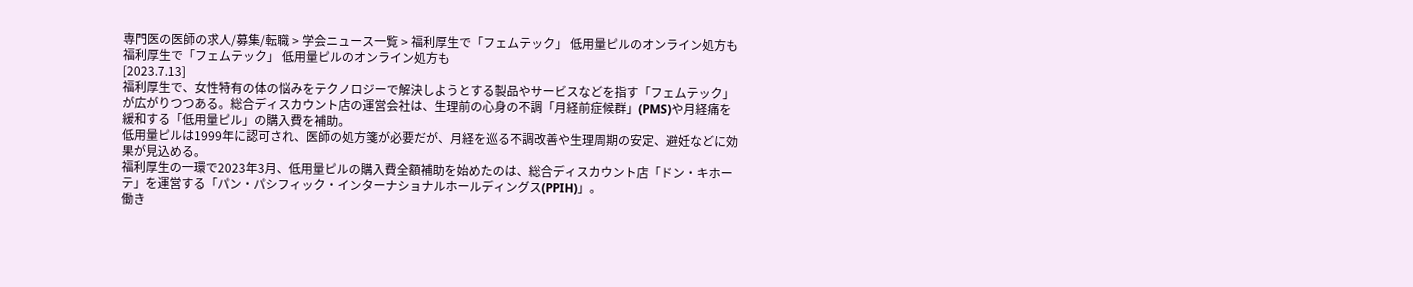専門医の医師の求人/募集/転職 > 学会ニュース一覧 > 福利厚生で「フェムテック」 低用量ピルのオンライン処方も
福利厚生で「フェムテック」 低用量ピルのオンライン処方も
[2023.7.13]
福利厚生で、女性特有の体の悩みをテクノロジーで解決しようとする製品やサービスなどを指す「フェムテック」が広がりつつある。総合ディスカウント店の運営会社は、生理前の心身の不調「月経前症候群」(PMS)や月経痛を緩和する「低用量ピル」の購入費を補助。
低用量ピルは1999年に認可され、医師の処方箋が必要だが、月経を巡る不調改善や生理周期の安定、避妊などに効果が見込める。
福利厚生の一環で2023年3月、低用量ピルの購入費全額補助を始めたのは、総合ディスカウント店「ドン・キホーテ」を運営する「パン・パシフィック・インターナショナルホールディングス(PPIH)」。
働き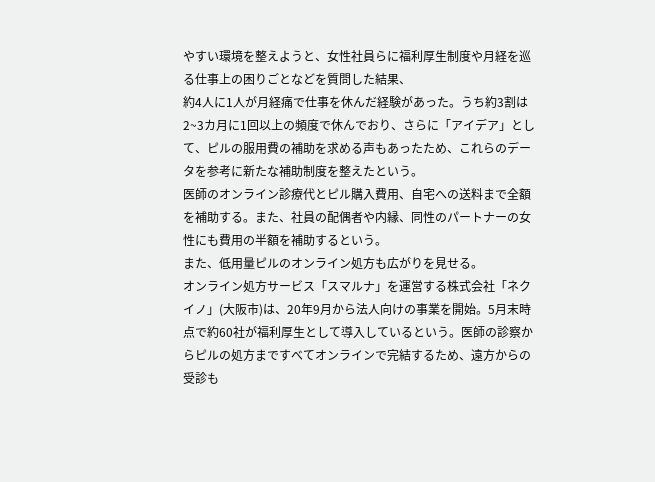やすい環境を整えようと、女性社員らに福利厚生制度や月経を巡る仕事上の困りごとなどを質問した結果、
約4人に1人が月経痛で仕事を休んだ経験があった。うち約3割は2~3カ月に1回以上の頻度で休んでおり、さらに「アイデア」として、ピルの服用費の補助を求める声もあったため、これらのデータを参考に新たな補助制度を整えたという。
医師のオンライン診療代とピル購入費用、自宅への送料まで全額を補助する。また、社員の配偶者や内縁、同性のパートナーの女性にも費用の半額を補助するという。
また、低用量ピルのオンライン処方も広がりを見せる。
オンライン処方サービス「スマルナ」を運営する株式会社「ネクイノ」(大阪市)は、20年9月から法人向けの事業を開始。5月末時点で約60社が福利厚生として導入しているという。医師の診察からピルの処方まですべてオンラインで完結するため、遠方からの受診も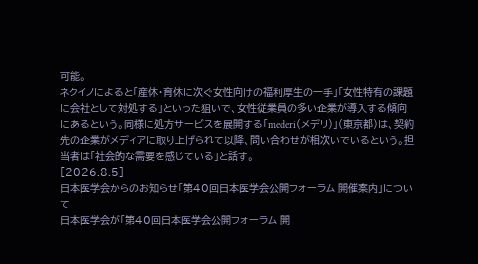可能。
ネクイノによると「産休・育休に次ぐ女性向けの福利厚生の一手」「女性特有の課題に会社として対処する」といった狙いで、女性従業員の多い企業が導入する傾向にあるという。同様に処方サービスを展開する「mederi(メデリ)」(東京都)は、契約先の企業がメディアに取り上げられて以降、問い合わせが相次いでいるという。担当者は「社会的な需要を感じている」と話す。
[2026.8.5]
日本医学会からのお知らせ「第40回日本医学会公開フォーラム 開催案内」について
日本医学会が「第40回日本医学会公開フォーラム 開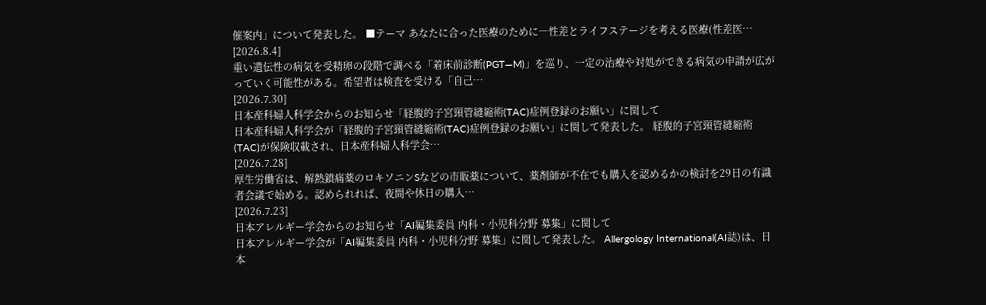催案内」について発表した。 ■テーマ あなたに合った医療のために―性差とライフステージを考える医療(性差医…
[2026.8.4]
重い遺伝性の病気を受精卵の段階で調べる「着床前診断(PGT―M)」を巡り、一定の治療や対処ができる病気の申請が広がっていく可能性がある。希望者は検査を受ける「自己…
[2026.7.30]
日本産科婦人科学会からのお知らせ「経腹的子宮頸管縫縮術(TAC)症例登録のお願い」に関して
日本産科婦人科学会が「経腹的子宮頸管縫縮術(TAC)症例登録のお願い」に関して発表した。 経腹的子宮頸管縫縮術(TAC)が保険収載され、日本産科婦人科学会…
[2026.7.28]
厚生労働省は、解熱鎮痛薬のロキソニンSなどの市販薬について、薬剤師が不在でも購入を認めるかの検討を29日の有識者会議で始める。認められれば、夜間や休日の購入…
[2026.7.23]
日本アレルギー学会からのお知らせ「AI編集委員 内科・小児科分野 募集」に関して
日本アレルギー学会が「AI編集委員 内科・小児科分野 募集」に関して発表した。 Allergology International(AI誌)は、日本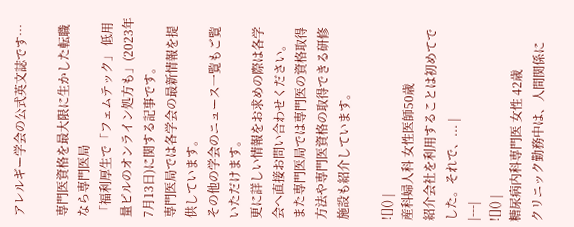アレルギー学会の公式英文誌です…

専門医資格を最大限に生かした転職なら専門医局
「福利厚生で「フェムテック」 低用量ピルのオンライン処方も」(2023年7月13日)に関する記事です。
専門医局では各学会の最新情報を提供しています。
その他の学会のニュース一覧もご覧いただけます。
更に詳しい情報をお求めの際は各学会へ直接お問い合わせください。
また専門医局では専門医の資格取得方法や専門医資格の取得できる研修施設も紹介しています。

![]() |
産科婦人科 女性医師50歳
紹介会社を利用することは初めてでした。それで、... |
|---|
![]() |
糖尿病内科専門医 女性 42歳
クリニック勤務中は、人間関係に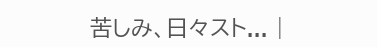苦しみ、日々スト... |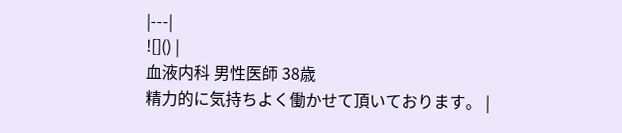|---|
![]() |
血液内科 男性医師 38歳
精力的に気持ちよく働かせて頂いております。 |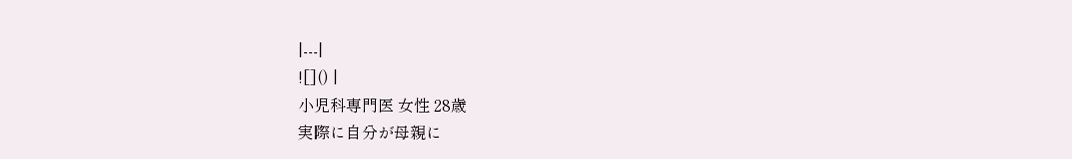|---|
![]() |
小児科専門医 女性 28歳
実際に自分が母親に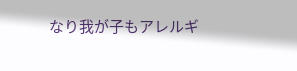なり我が子もアレルギ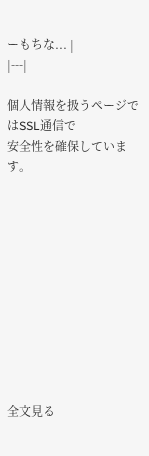ーもちな... |
|---|

個人情報を扱うページではSSL通信で
安全性を確保しています。











全文見る